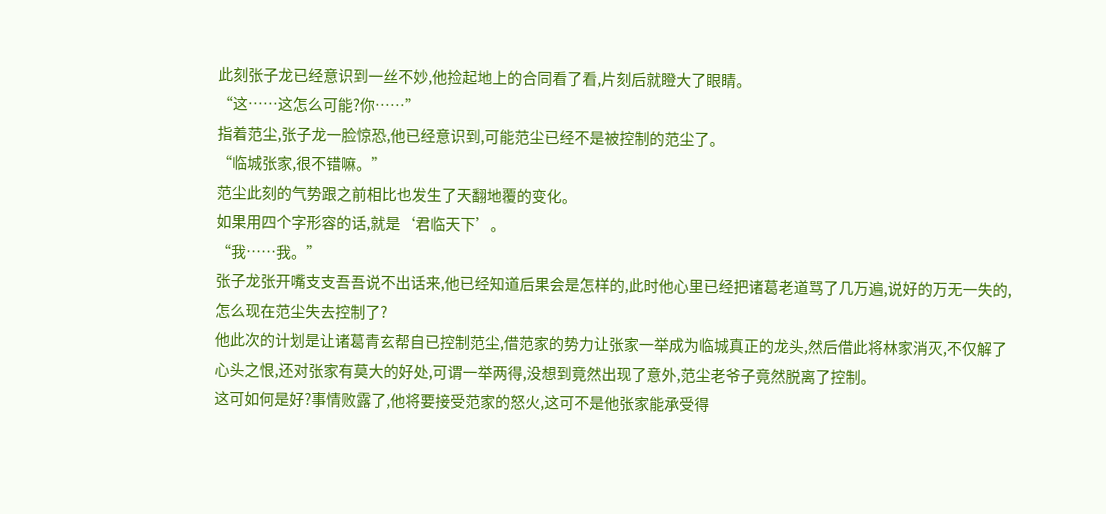此刻张子龙已经意识到一丝不妙,他捡起地上的合同看了看,片刻后就瞪大了眼睛。
“这……这怎么可能?你……”
指着范尘,张子龙一脸惊恐,他已经意识到,可能范尘已经不是被控制的范尘了。
“临城张家,很不错嘛。”
范尘此刻的气势跟之前相比也发生了天翻地覆的变化。
如果用四个字形容的话,就是‘君临天下’。
“我……我。”
张子龙张开嘴支支吾吾说不出话来,他已经知道后果会是怎样的,此时他心里已经把诸葛老道骂了几万遍,说好的万无一失的,怎么现在范尘失去控制了?
他此次的计划是让诸葛青玄帮自已控制范尘,借范家的势力让张家一举成为临城真正的龙头,然后借此将林家消灭,不仅解了心头之恨,还对张家有莫大的好处,可谓一举两得,没想到竟然出现了意外,范尘老爷子竟然脱离了控制。
这可如何是好?事情败露了,他将要接受范家的怒火,这可不是他张家能承受得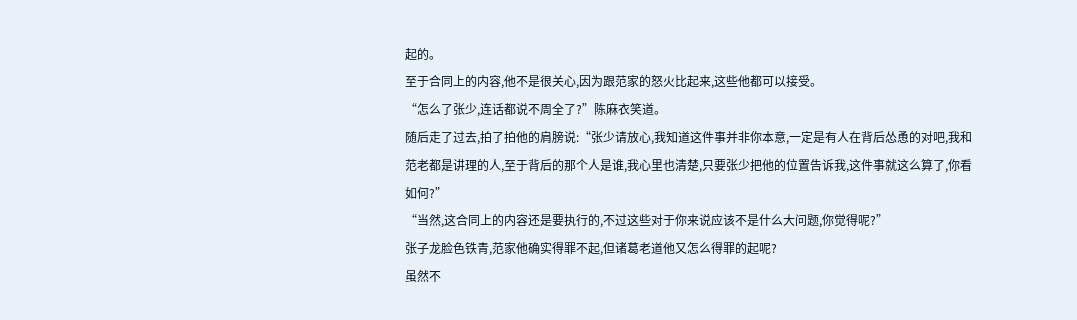起的。
至于合同上的内容,他不是很关心,因为跟范家的怒火比起来,这些他都可以接受。
“怎么了张少,连话都说不周全了?”陈麻衣笑道。
随后走了过去,拍了拍他的肩膀说:“张少请放心,我知道这件事并非你本意,一定是有人在背后怂恿的对吧,我和范老都是讲理的人,至于背后的那个人是谁,我心里也清楚,只要张少把他的位置告诉我,这件事就这么算了,你看如何?”
“当然,这合同上的内容还是要执行的,不过这些对于你来说应该不是什么大问题,你觉得呢?”
张子龙脸色铁青,范家他确实得罪不起,但诸葛老道他又怎么得罪的起呢?
虽然不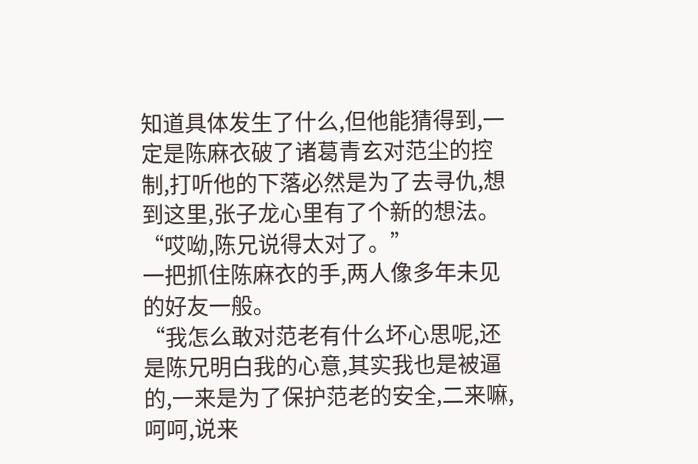知道具体发生了什么,但他能猜得到,一定是陈麻衣破了诸葛青玄对范尘的控制,打听他的下落必然是为了去寻仇,想到这里,张子龙心里有了个新的想法。
“哎呦,陈兄说得太对了。”
一把抓住陈麻衣的手,两人像多年未见的好友一般。
“我怎么敢对范老有什么坏心思呢,还是陈兄明白我的心意,其实我也是被逼的,一来是为了保护范老的安全,二来嘛,呵呵,说来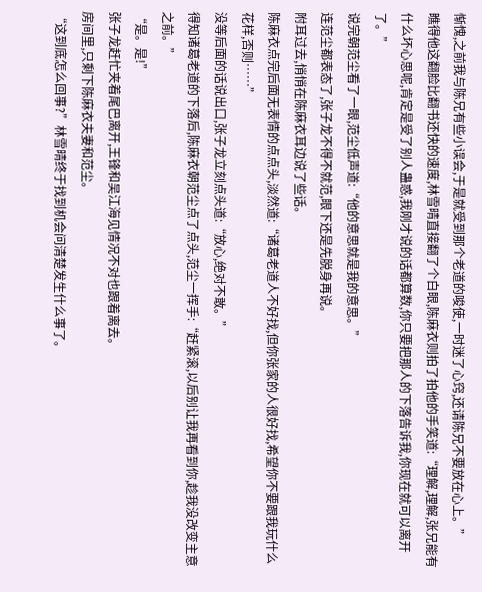惭愧,之前我与陈兄有些小误会,于是就受到那个老道的唆使,一时迷了心窍,还请陈兄不要放在心上。”
瞧得他这翻脸比翻书还快的速度,林雪晴直接翻了个白眼,陈麻衣则拍了拍他的手笑道:“理解,理解,张兄能有什么坏心思呢,肯定是受了别人蛊惑,我刚才说的话都算数,你只要把那人的下落告诉我,你现在就可以离开了。”
说完朝范尘看了一眼,范尘低声道:“他的意思就是我的意思。”
连范尘都表态了,张子龙不得不就范,眼下还是先脱身再说。
附耳过去,悄悄在陈麻衣耳边说了些话。
陈麻衣点完后面无表情的点点头,淡然道:“诸葛老道人不好找,但你张家的人很好找,希望你不要跟我玩什么花样,否则……”
没等后面的话说出口,张子龙立刻点头道:“放心,绝对不敢。”
得知诸葛老道的下落后,陈麻衣朝范尘点了点头,范尘一挥手:“赶紧滚,以后别让我再看到你,趁我没改变主意之前。”
“是。是!”
张子龙赶忙夹着尾巴离开,王锋和吴江海见情况不对也跟着离去。
房间里,只剩下陈麻衣夫妻和范尘。
“这到底怎么回事?”林雪晴终于找到机会问清楚发生什么事了。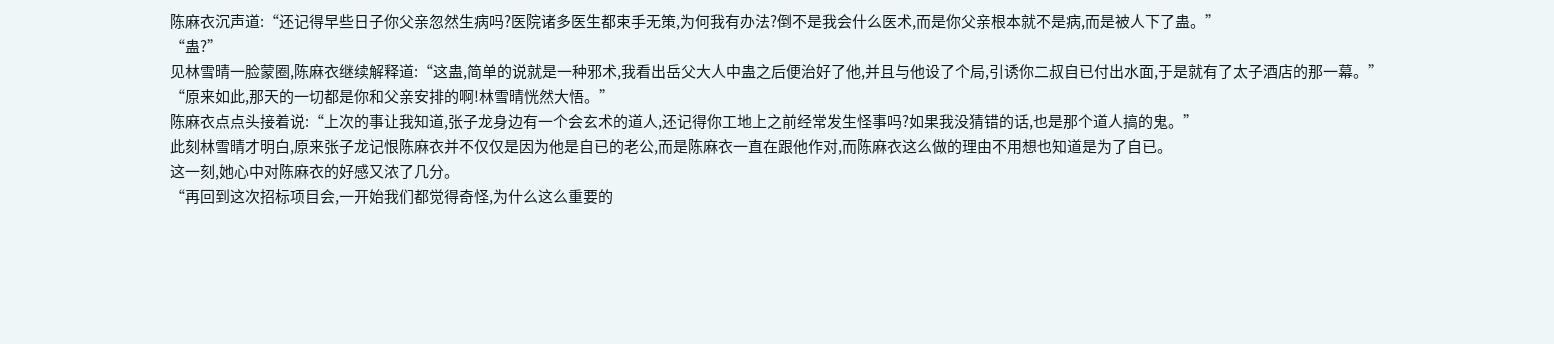陈麻衣沉声道:“还记得早些日子你父亲忽然生病吗?医院诸多医生都束手无策,为何我有办法?倒不是我会什么医术,而是你父亲根本就不是病,而是被人下了蛊。”
“蛊?”
见林雪晴一脸蒙圈,陈麻衣继续解释道:“这蛊,简单的说就是一种邪术,我看出岳父大人中蛊之后便治好了他,并且与他设了个局,引诱你二叔自已付出水面,于是就有了太子酒店的那一幕。”
“原来如此,那天的一切都是你和父亲安排的啊!林雪晴恍然大悟。”
陈麻衣点点头接着说:“上次的事让我知道,张子龙身边有一个会玄术的道人,还记得你工地上之前经常发生怪事吗?如果我没猜错的话,也是那个道人搞的鬼。”
此刻林雪晴才明白,原来张子龙记恨陈麻衣并不仅仅是因为他是自已的老公,而是陈麻衣一直在跟他作对,而陈麻衣这么做的理由不用想也知道是为了自已。
这一刻,她心中对陈麻衣的好感又浓了几分。
“再回到这次招标项目会,一开始我们都觉得奇怪,为什么这么重要的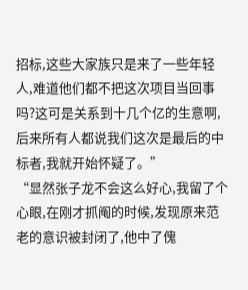招标,这些大家族只是来了一些年轻人,难道他们都不把这次项目当回事吗?这可是关系到十几个亿的生意啊,后来所有人都说我们这次是最后的中标者,我就开始怀疑了。”
“显然张子龙不会这么好心,我留了个心眼,在刚才抓阄的时候,发现原来范老的意识被封闭了,他中了傀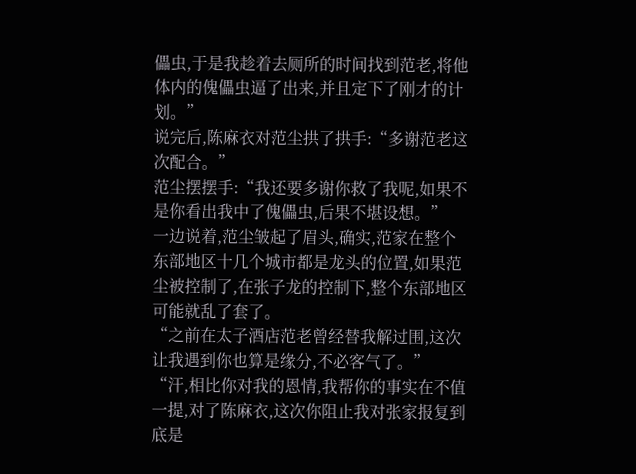儡虫,于是我趁着去厕所的时间找到范老,将他体内的傀儡虫逼了出来,并且定下了刚才的计划。”
说完后,陈麻衣对范尘拱了拱手:“多谢范老这次配合。”
范尘摆摆手:“我还要多谢你救了我呢,如果不是你看出我中了傀儡虫,后果不堪设想。”
一边说着,范尘皱起了眉头,确实,范家在整个东部地区十几个城市都是龙头的位置,如果范尘被控制了,在张子龙的控制下,整个东部地区可能就乱了套了。
“之前在太子酒店范老曾经替我解过围,这次让我遇到你也算是缘分,不必客气了。”
“汗,相比你对我的恩情,我帮你的事实在不值一提,对了陈麻衣,这次你阻止我对张家报复到底是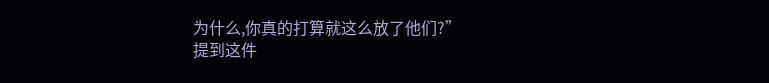为什么,你真的打算就这么放了他们?”
提到这件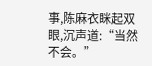事,陈麻衣眯起双眼,沉声道:“当然不会。”